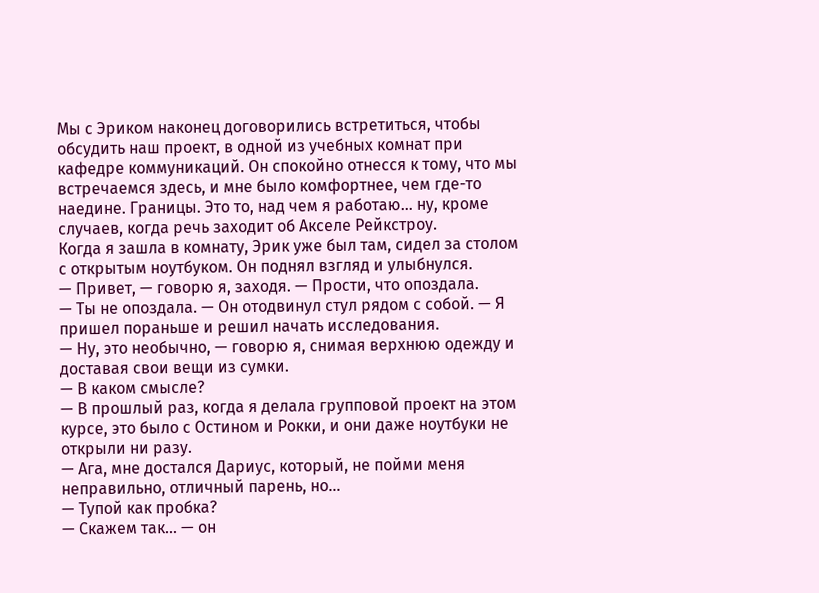Мы с Эриком наконец договорились встретиться, чтобы обсудить наш проект, в одной из учебных комнат при кафедре коммуникаций. Он спокойно отнесся к тому, что мы встречаемся здесь, и мне было комфортнее, чем где-то наедине. Границы. Это то, над чем я работаю… ну, кроме случаев, когда речь заходит об Акселе Рейкстроу.
Когда я зашла в комнату, Эрик уже был там, сидел за столом с открытым ноутбуком. Он поднял взгляд и улыбнулся.
— Привет, — говорю я, заходя. — Прости, что опоздала.
— Ты не опоздала. — Он отодвинул стул рядом с собой. — Я пришел пораньше и решил начать исследования.
— Ну, это необычно, — говорю я, снимая верхнюю одежду и доставая свои вещи из сумки.
— В каком смысле?
— В прошлый раз, когда я делала групповой проект на этом курсе, это было с Остином и Рокки, и они даже ноутбуки не открыли ни разу.
— Ага, мне достался Дариус, который, не пойми меня неправильно, отличный парень, но…
— Тупой как пробка?
— Скажем так… — он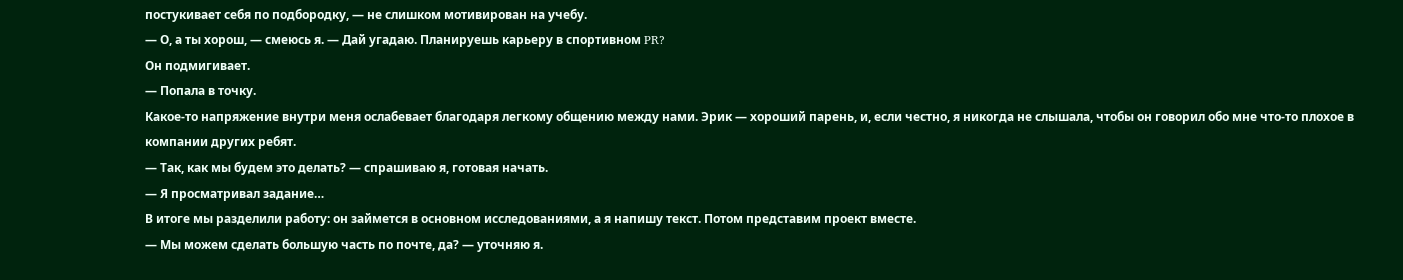постукивает себя по подбородку, — не слишком мотивирован на учебу.
— О, а ты хорош, — смеюсь я. — Дай угадаю. Планируешь карьеру в спортивном PR?
Он подмигивает.
— Попала в точку.
Какое-то напряжение внутри меня ослабевает благодаря легкому общению между нами. Эрик — хороший парень, и, если честно, я никогда не слышала, чтобы он говорил обо мне что-то плохое в компании других ребят.
— Так, как мы будем это делать? — спрашиваю я, готовая начать.
— Я просматривал задание…
В итоге мы разделили работу: он займется в основном исследованиями, а я напишу текст. Потом представим проект вместе.
— Мы можем сделать большую часть по почте, да? — уточняю я.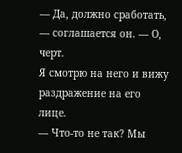— Да, должно сработать, — соглашается он. — О, черт.
Я смотрю на него и вижу раздражение на его лице.
— Что-то не так? Мы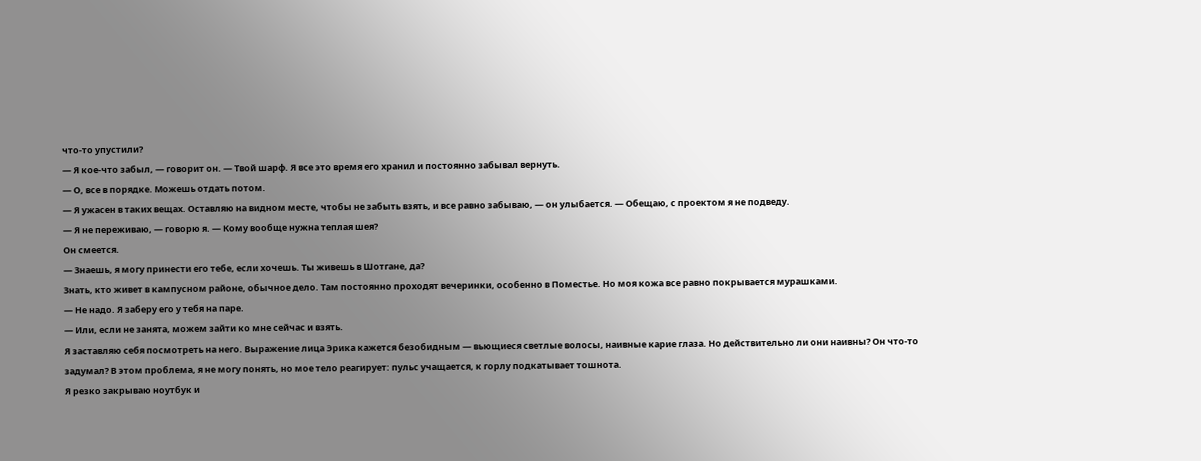что-то упустили?
— Я кое-что забыл, — говорит он. — Твой шарф. Я все это время его хранил и постоянно забывал вернуть.
— О, все в порядке. Можешь отдать потом.
— Я ужасен в таких вещах. Оставляю на видном месте, чтобы не забыть взять, и все равно забываю, — он улыбается. — Обещаю, с проектом я не подведу.
— Я не переживаю, — говорю я. — Кому вообще нужна теплая шея?
Он смеется.
— Знаешь, я могу принести его тебе, если хочешь. Ты живешь в Шотгане, да?
Знать, кто живет в кампусном районе, обычное дело. Там постоянно проходят вечеринки, особенно в Поместье. Но моя кожа все равно покрывается мурашками.
— Не надо. Я заберу его у тебя на паре.
— Или, если не занята, можем зайти ко мне сейчас и взять.
Я заставляю себя посмотреть на него. Выражение лица Эрика кажется безобидным — вьющиеся светлые волосы, наивные карие глаза. Но действительно ли они наивны? Он что-то задумал? В этом проблема, я не могу понять, но мое тело реагирует: пульс учащается, к горлу подкатывает тошнота.
Я резко закрываю ноутбук и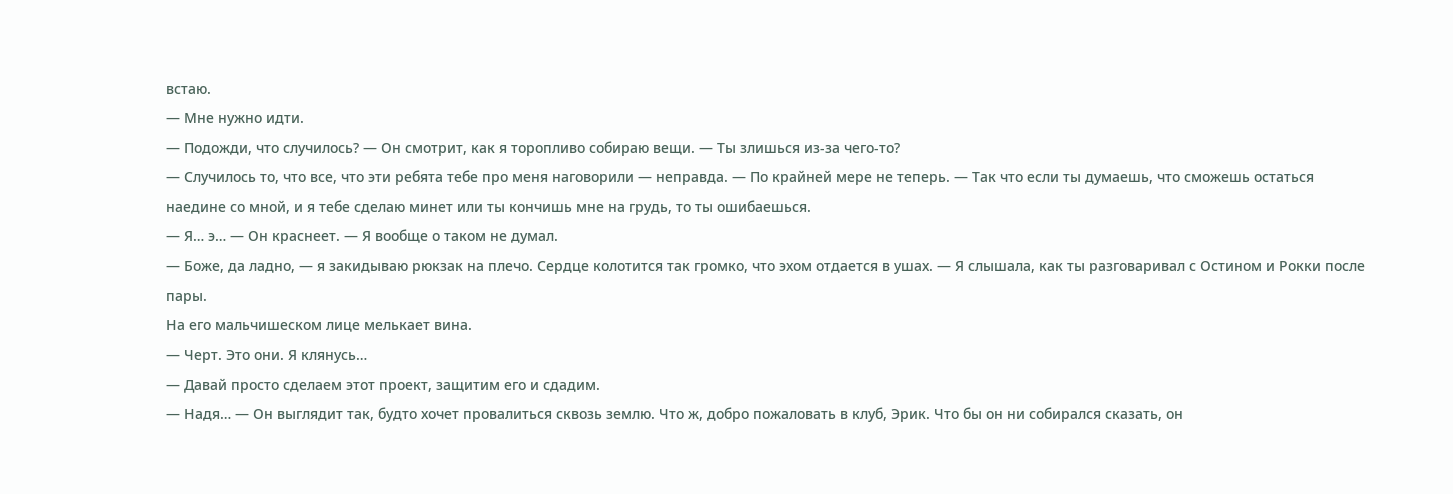встаю.
— Мне нужно идти.
— Подожди, что случилось? — Он смотрит, как я торопливо собираю вещи. — Ты злишься из-за чего-то?
— Случилось то, что все, что эти ребята тебе про меня наговорили — неправда. — По крайней мере не теперь. — Так что если ты думаешь, что сможешь остаться наедине со мной, и я тебе сделаю минет или ты кончишь мне на грудь, то ты ошибаешься.
— Я… э… — Он краснеет. — Я вообще о таком не думал.
— Боже, да ладно, — я закидываю рюкзак на плечо. Сердце колотится так громко, что эхом отдается в ушах. — Я слышала, как ты разговаривал с Остином и Рокки после пары.
На его мальчишеском лице мелькает вина.
— Черт. Это они. Я клянусь…
— Давай просто сделаем этот проект, защитим его и сдадим.
— Надя… — Он выглядит так, будто хочет провалиться сквозь землю. Что ж, добро пожаловать в клуб, Эрик. Что бы он ни собирался сказать, он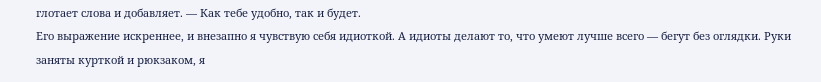глотает слова и добавляет. — Как тебе удобно, так и будет.
Его выражение искреннее, и внезапно я чувствую себя идиоткой. А идиоты делают то, что умеют лучше всего — бегут без оглядки. Руки заняты курткой и рюкзаком, я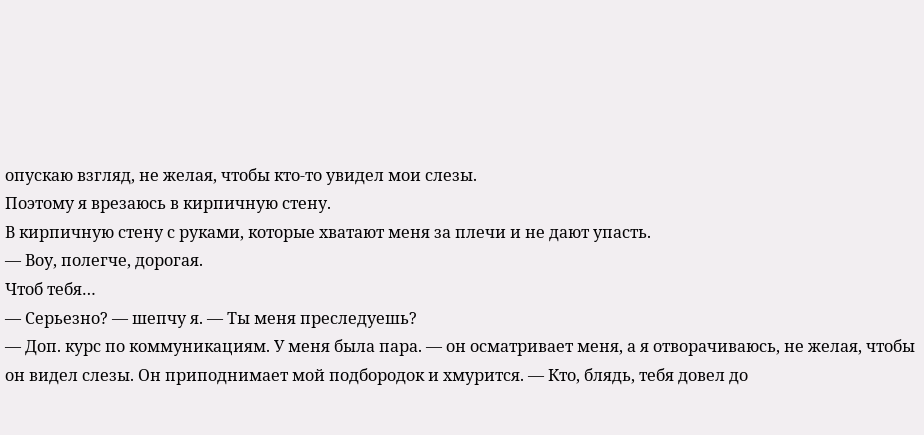опускаю взгляд, не желая, чтобы кто-то увидел мои слезы.
Поэтому я врезаюсь в кирпичную стену.
В кирпичную стену с руками, которые хватают меня за плечи и не дают упасть.
— Воу, полегче, дорогая.
Чтоб тебя…
— Серьезно? — шепчу я. — Ты меня преследуешь?
— Доп. курс по коммуникациям. У меня была пара. — он осматривает меня, а я отворачиваюсь, не желая, чтобы он видел слезы. Он приподнимает мой подбородок и хмурится. — Кто, блядь, тебя довел до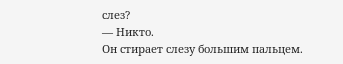слез?
— Никто.
Он стирает слезу большим пальцем.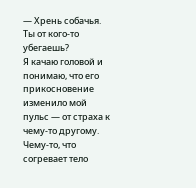— Хрень собачья. Ты от кого-то убегаешь?
Я качаю головой и понимаю, что его прикосновение изменило мой пульс — от страха к чему-то другому. Чему-то, что согревает тело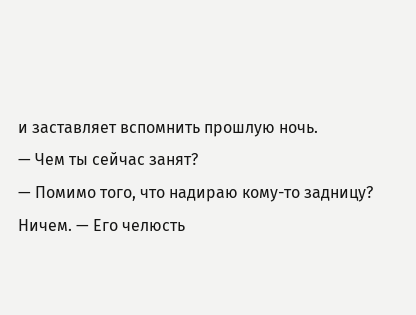и заставляет вспомнить прошлую ночь.
— Чем ты сейчас занят?
— Помимо того, что надираю кому-то задницу? Ничем. — Его челюсть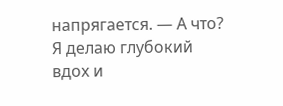напрягается. — А что?
Я делаю глубокий вдох и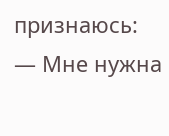признаюсь:
— Мне нужна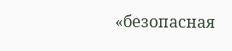«безопасная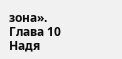зона».
Глава 10
Надя